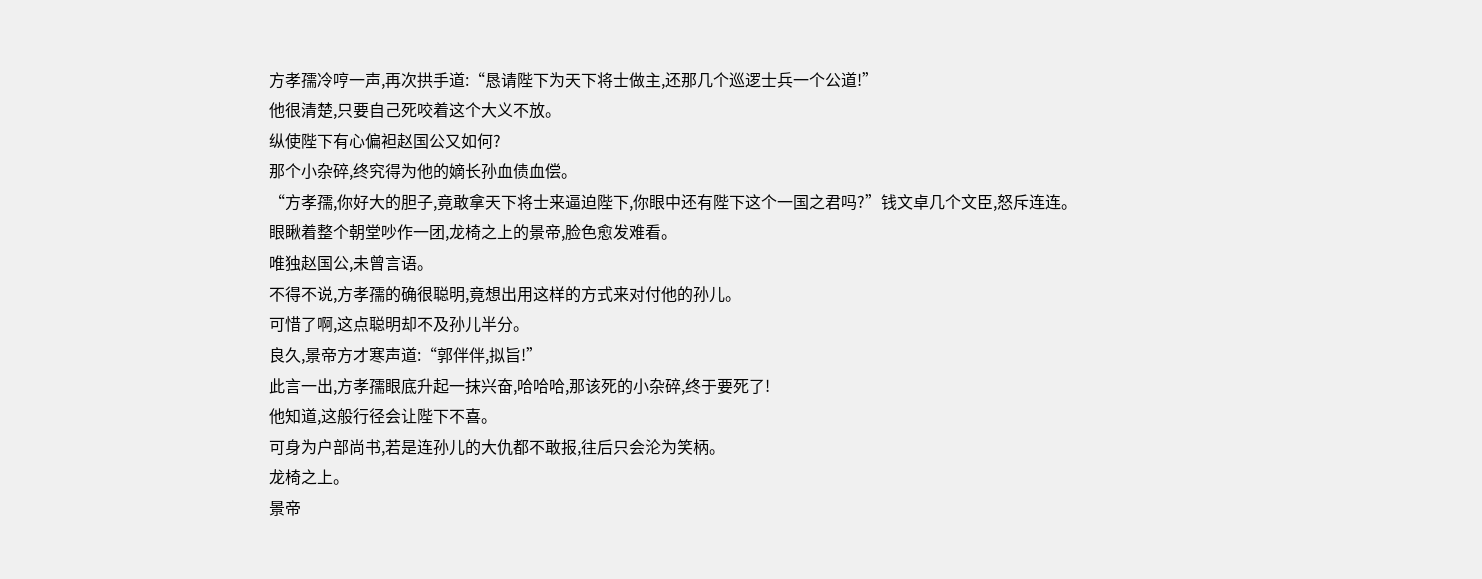方孝孺冷哼一声,再次拱手道:“恳请陛下为天下将士做主,还那几个巡逻士兵一个公道!”
他很清楚,只要自己死咬着这个大义不放。
纵使陛下有心偏袒赵国公又如何?
那个小杂碎,终究得为他的嫡长孙血债血偿。
“方孝孺,你好大的胆子,竟敢拿天下将士来逼迫陛下,你眼中还有陛下这个一国之君吗?”钱文卓几个文臣,怒斥连连。
眼瞅着整个朝堂吵作一团,龙椅之上的景帝,脸色愈发难看。
唯独赵国公,未曾言语。
不得不说,方孝孺的确很聪明,竟想出用这样的方式来对付他的孙儿。
可惜了啊,这点聪明却不及孙儿半分。
良久,景帝方才寒声道:“郭伴伴,拟旨!”
此言一出,方孝孺眼底升起一抹兴奋,哈哈哈,那该死的小杂碎,终于要死了!
他知道,这般行径会让陛下不喜。
可身为户部尚书,若是连孙儿的大仇都不敢报,往后只会沦为笑柄。
龙椅之上。
景帝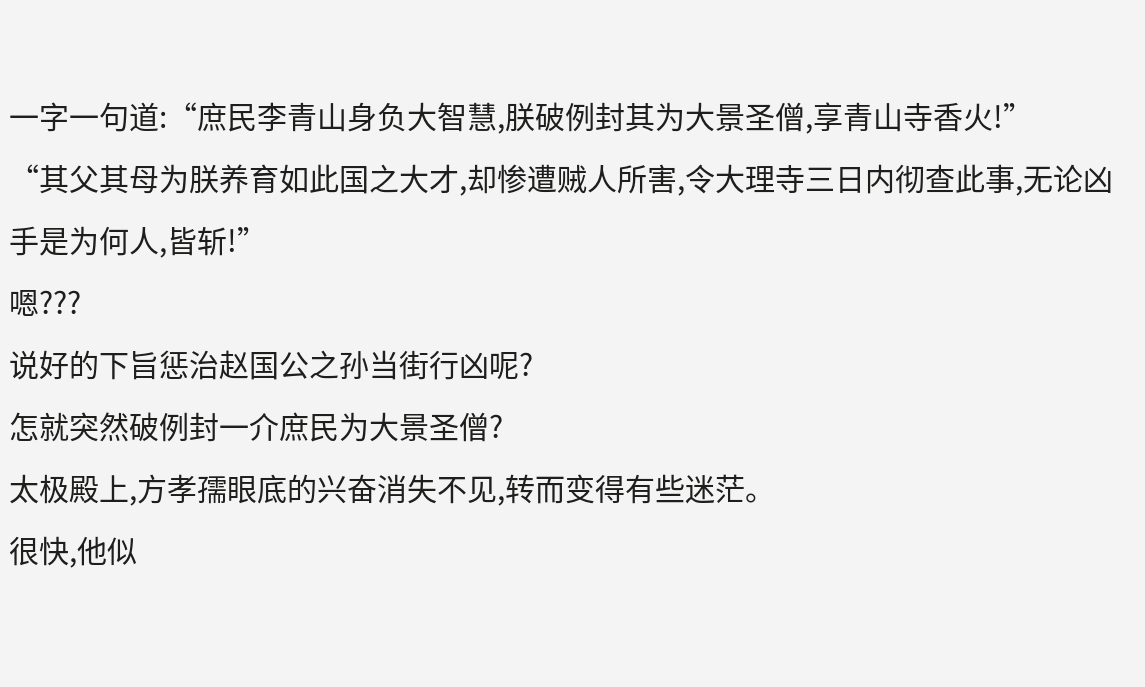一字一句道:“庶民李青山身负大智慧,朕破例封其为大景圣僧,享青山寺香火!”
“其父其母为朕养育如此国之大才,却惨遭贼人所害,令大理寺三日内彻查此事,无论凶手是为何人,皆斩!”
嗯???
说好的下旨惩治赵国公之孙当街行凶呢?
怎就突然破例封一介庶民为大景圣僧?
太极殿上,方孝孺眼底的兴奋消失不见,转而变得有些迷茫。
很快,他似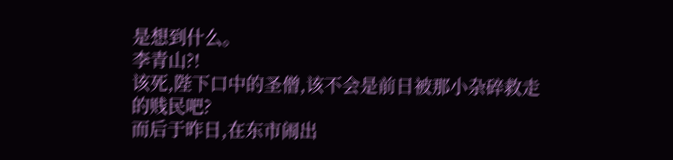是想到什么。
李青山?!
该死,陛下口中的圣僧,该不会是前日被那小杂碎救走的贱民吧?
而后于昨日,在东市闹出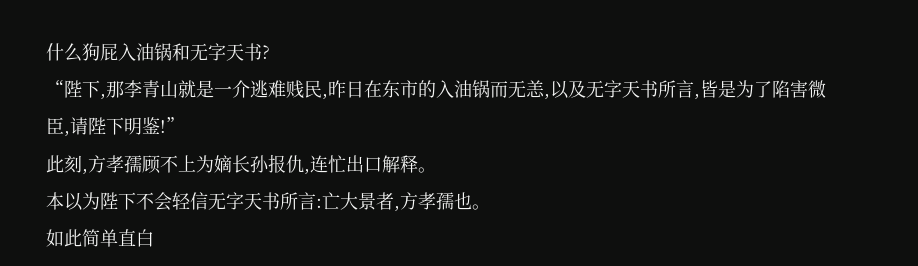什么狗屁入油锅和无字天书?
“陛下,那李青山就是一介逃难贱民,昨日在东市的入油锅而无恙,以及无字天书所言,皆是为了陷害微臣,请陛下明鉴!”
此刻,方孝孺顾不上为嫡长孙报仇,连忙出口解释。
本以为陛下不会轻信无字天书所言:亡大景者,方孝孺也。
如此简单直白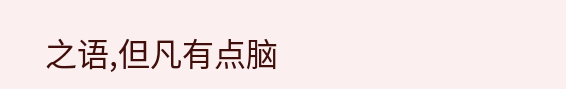之语,但凡有点脑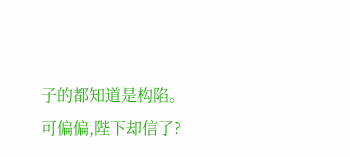子的都知道是构陷。
可偏偏,陛下却信了?